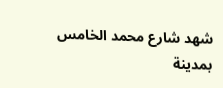شهد شارع محمد الخامس بمدينة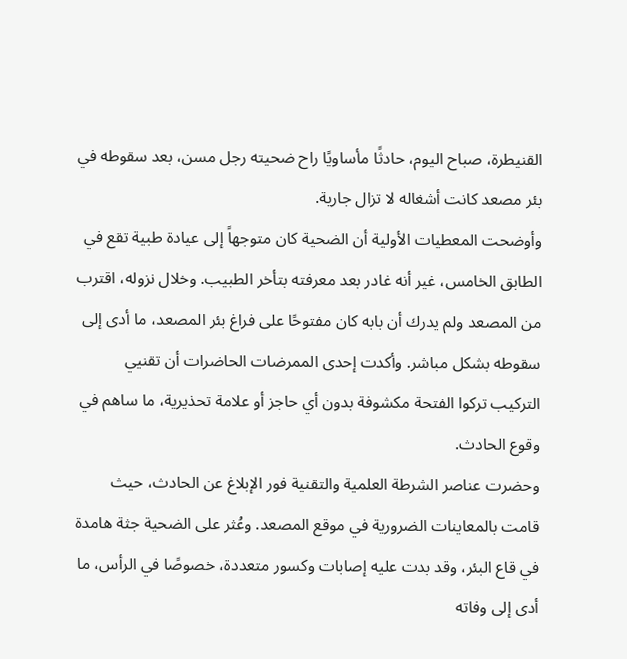القنيطرة، صباح اليوم، حادثًا مأساويًا راح ضحيته رجل مسن، بعد سقوطه في بئر مصعد كانت أشغاله لا تزال جارية.
وأوضحت المعطيات الأولية أن الضحية كان متوجهاً إلى عيادة طبية تقع في الطابق الخامس، غير أنه غادر بعد معرفته بتأخر الطبيب. وخلال نزوله، اقترب من المصعد ولم يدرك أن بابه كان مفتوحًا على فراغ بئر المصعد، ما أدى إلى سقوطه بشكل مباشر. وأكدت إحدى الممرضات الحاضرات أن تقنيي التركيب تركوا الفتحة مكشوفة بدون أي حاجز أو علامة تحذيرية، ما ساهم في وقوع الحادث.
وحضرت عناصر الشرطة العلمية والتقنية فور الإبلاغ عن الحادث، حيث قامت بالمعاينات الضرورية في موقع المصعد. وعُثر على الضحية جثة هامدة في قاع البئر، وقد بدت عليه إصابات وكسور متعددة، خصوصًا في الرأس، ما أدى إلى وفاته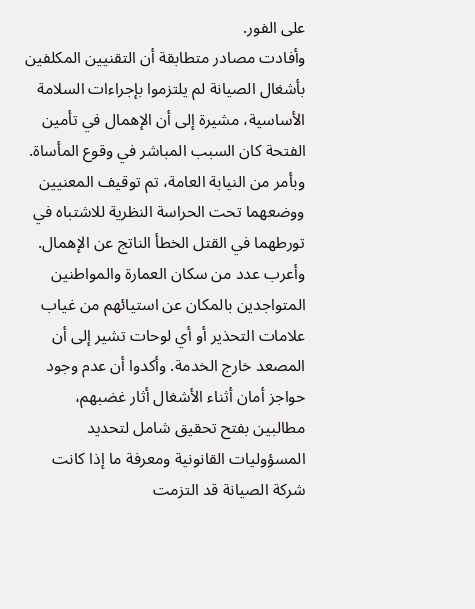على الفور.
وأفادت مصادر متطابقة أن التقنيين المكلفين بأشغال الصيانة لم يلتزموا بإجراءات السلامة الأساسية، مشيرة إلى أن الإهمال في تأمين الفتحة كان السبب المباشر في وقوع المأساة. وبأمر من النيابة العامة، تم توقيف المعنيين ووضعهما تحت الحراسة النظرية للاشتباه في تورطهما في القتل الخطأ الناتج عن الإهمال.
وأعرب عدد من سكان العمارة والمواطنين المتواجدين بالمكان عن استيائهم من غياب علامات التحذير أو أي لوحات تشير إلى أن المصعد خارج الخدمة. وأكدوا أن عدم وجود حواجز أمان أثناء الأشغال أثار غضبهم، مطالبين بفتح تحقيق شامل لتحديد المسؤوليات القانونية ومعرفة ما إذا كانت شركة الصيانة قد التزمت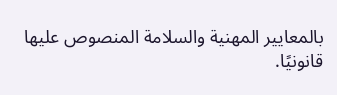بالمعايير المهنية والسلامة المنصوص عليها قانونيًا.